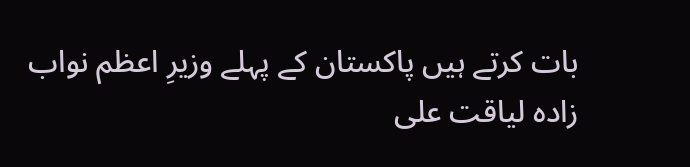بات کرتے ہیں پاکستان کے پہلے وزیرِ اعظم نواب زادہ لیاقت علی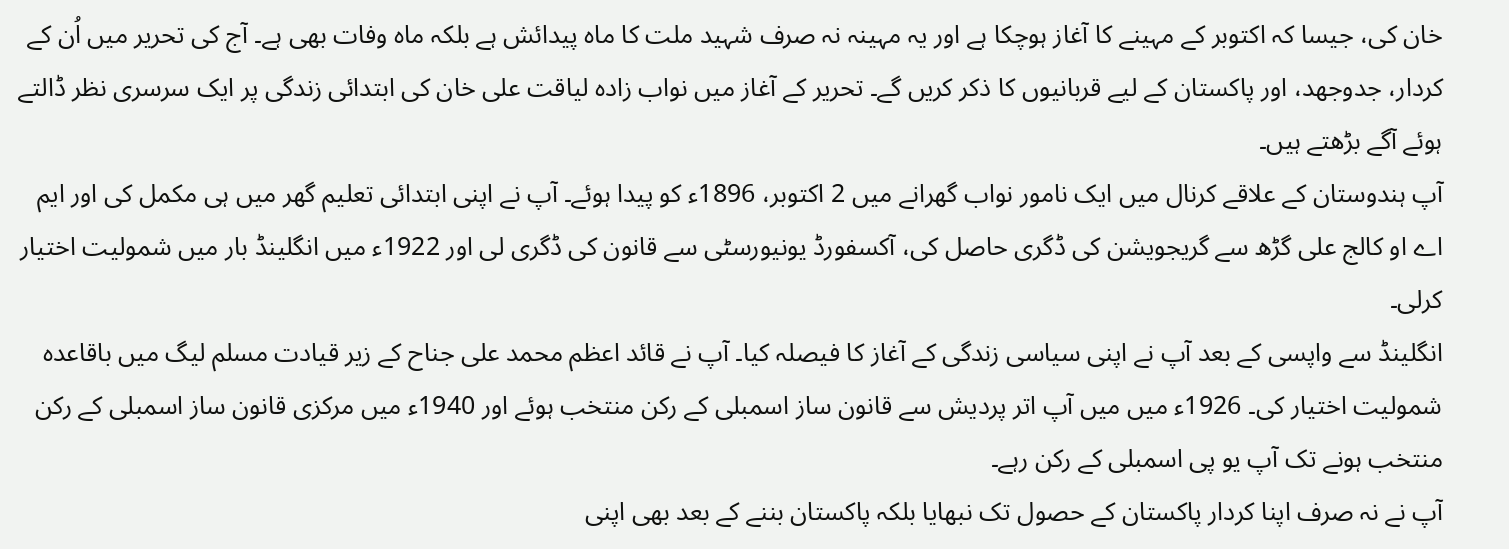خان کی، جیسا کہ اکتوبر کے مہینے کا آغاز ہوچکا ہے اور یہ مہینہ نہ صرف شہید ملت کا ماہ پیدائش ہے بلکہ ماہ وفات بھی ہے۔ آج کی تحریر میں اُن کے کردار، جدوجھد، اور پاکستان کے لیے قربانیوں کا ذکر کریں گے۔ تحریر کے آغاز میں نواب زادہ لیاقت علی خان کی ابتدائی زندگی پر ایک سرسری نظر ڈالتے ہوئے آگے بڑھتے ہیں۔
آپ ہندوستان کے علاقے کرنال میں ایک نامور نواب گھرانے میں 2 اکتوبر، 1896ء کو پیدا ہوئے۔ آپ نے اپنی ابتدائی تعلیم گھر میں ہی مکمل کی اور ایم اے او کالج علی گڑھ سے گریجویشن کی ڈگری حاصل کی، آکسفورڈ یونیورسٹی سے قانون کی ڈگری لی اور 1922ء میں انگلینڈ بار میں شمولیت اختیار کرلی۔
انگلینڈ سے واپسی کے بعد آپ نے اپنی سیاسی زندگی کے آغاز کا فیصلہ کیا۔ آپ نے قائد اعظم محمد علی جناح کے زیر قیادت مسلم لیگ میں باقاعدہ شمولیت اختیار کی۔ 1926ء میں میں آپ اتر پردیش سے قانون ساز اسمبلی کے رکن منتخب ہوئے اور 1940ء میں مرکزی قانون ساز اسمبلی کے رکن منتخب ہونے تک آپ یو پی اسمبلی کے رکن رہے۔
آپ نے نہ صرف اپنا کردار پاکستان کے حصول تک نبھایا بلکہ پاکستان بننے کے بعد بھی اپنی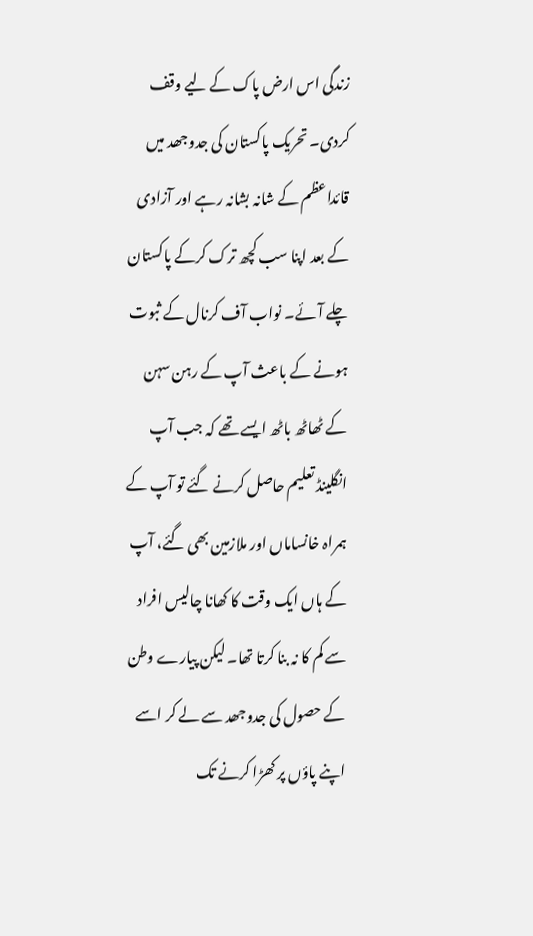زندگی اس ارض پاک کے لیے وقف کردی۔ تحریک پاکستان کی جدوجھد میں قائداعظم کے شانہ بشانہ رہے اور آزادی کے بعد اپنا سب کچھ ترک کرکے پاکستان چلے آئے۔ نواب آف کرنال کے ثبوت ہونے کے باعث آپ کے رہن سہن کے ٹھاٹھ باٹھ ایسے تھے کہ جب آپ انگلینڈ تعلیم حاصل کرنے گئے تو آپ کے ہمراہ خانساماں اور ملازمین بھی گئے، آپ کے ہاں ایک وقت کا کھانا چالیس افراد سے کم کا نہ بنا کرتا تھا۔ لیکن پیارے وطن کے حصول کی جدوجھد سے لے کر اسے اپنے پاؤں پر کھڑا کرنے تک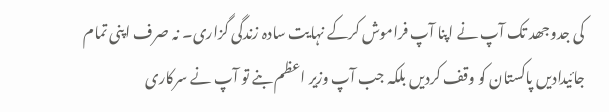کی جدوجھد تک آپ نے اپنا آپ فراموش کرکے نہایت سادہ زندگی گزاری۔ نہ صرف اپنی تمام جائیدادیں پاکستان کو وقف کردیں بلکہ جب آپ وزیر اعظم بنے تو آپ نے سرکاری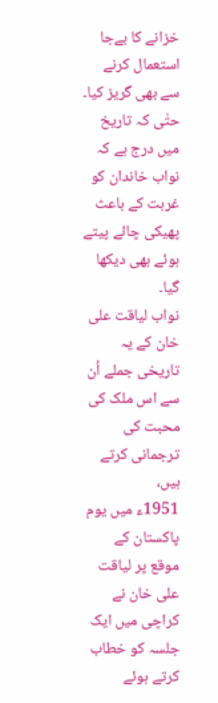خزانے کا بےجا استعمال کرنے سے بھی گریز کیا۔ حتٰی کہ تاریخ میں درج ہے کہ نواب خاندان کو غربت کے باعث پھیکی چائے پیتے ہوئے بھی دیکھا گیا۔
نواب لیاقت علی خان کے یہ تاریخی جملے اُن سے اس ملک کی محبت کی ترجمانی کرتے ہیں،
1951ء میں یوم پاکستان کے موقع پر لیاقت علی خان نے کراچی میں ایک جلسہ کو خطاب کرتے ہوئے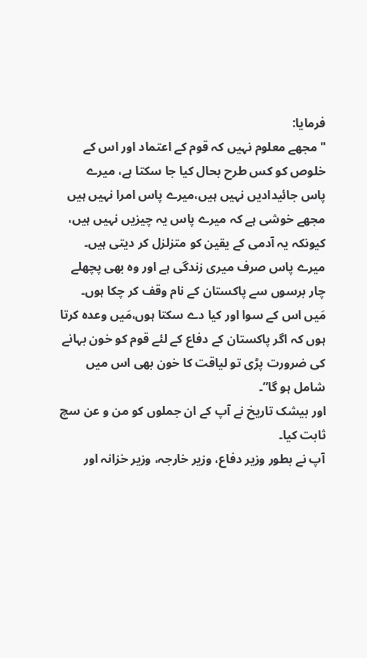فرمایا:
"مجھے معلوم نہیں کہ قوم کے اعتماد اور اس کے خلوص کو کس طرح بحال کیا جا سکتا ہے، میرے پاس جائیدادیں نہیں ہیں،میرے پاس امرا نہیں ہیں مجھے خوشی ہے کہ میرے پاس یہ چیزیں نہیں ہیں، کیونکہ یہ آدمی کے یقین کو متزلزل کر دیتی ہیں۔ میرے پاس صرف میری زندگی ہے اور وہ بھی پچھلے چار برسوں سے پاکستان کے نام وقف کر چکا ہوں۔ مَیں اس کے سوا اور کیا دے سکتا ہوں،مَیں وعدہ کرتا ہوں کہ اگر پاکستان کے دفاع کے لئے قوم کو خون بہانے کی ضرورت پڑی تو لیاقت کا خون بھی اس میں شامل ہو گا”۔
اور بیشک تاریخ نے آپ کے ان جملوں کو من و عن سچ ثابت کیا۔
آپ نے بطور وزیر دفاع، وزیر خارجہ، وزیر خزانہ اور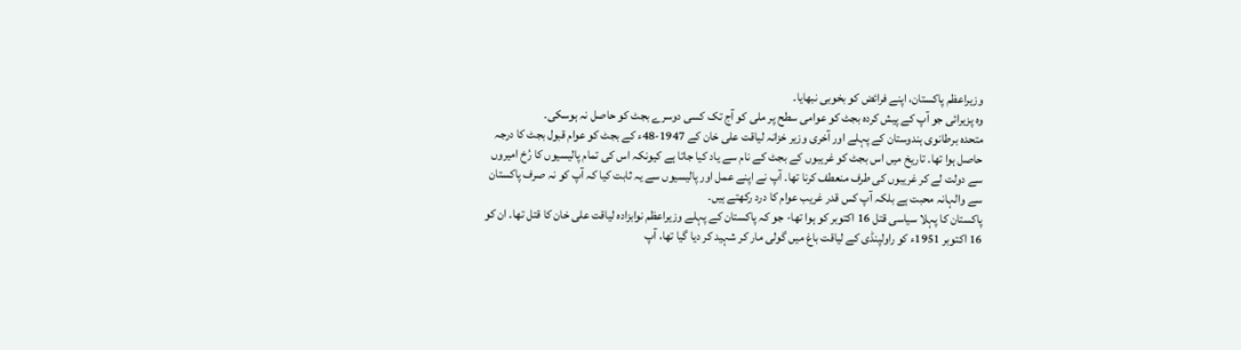وزیراعظم پاکستان، اپنے فرائض کو بخوبی نبھایا۔
وہ پزیرائی جو آپ کے پیش کردہ بجٹ کو عوامی سطح پر ملی کو آج تک کسی دوسرے بجٹ کو حاصل نہ ہوسکی۔
متحدہ برطانوی ہندوستان کے پہلے اور آخری وزیر خزانہ لیاقت علی خان کے 1947-48ء کے بجٹ کو عوام قبول بجٹ کا درجہ حاصل ہوا تھا۔ تاریخ میں اس بجٹ کو غریبوں کے بجٹ کے نام سے یاد کیا جاتا ہے کیونکہ اس کی تمام پالیسیوں کا رُخ امیروں سے دولت لے کر غریبوں کی طرف منعطف کرنا تھا۔ آپ نے اپنے عمل اور پالیسیوں سے یہ ثابت کیا کہ آپ کو نہ صرف پاکستان سے والہانہ محبت ہے بلکہ آپ کس قدر غریب عوام کا درد رکھتے ہیں۔
پاکستان کا پہلا سیاسی قتل 16 اکتوبر کو ہوا تھا- جو کہ پاکستان کے پہلے وزیراعظم نوابزادہ لیاقت علی خان کا قتل تھا۔ ان کو 16 اکتوبر 1951ء کو راولپنڈی کے لیاقت باغ میں گولی مار کر شہید کر دیا گیا تھا، آپ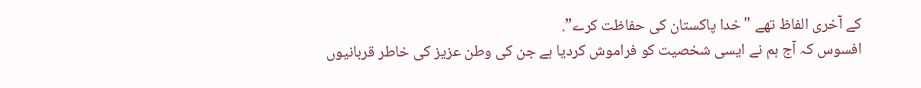کے آخری الفاظ تھے "خدا پاکستان کی حفاظت کرے”.
افسوس کہ آج ہم نے ایسی شخصیت کو فراموش کردیا ہے جن کی وطن عزیز کی خاطر قربانیوں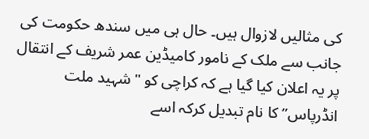کی مثالیں لازوال ہیں۔ حال ہی میں سندھ حکومت کی جانب سے ملک کے نامور کامیڈین عمر شریف کے انتقال پر یہ اعلان کیا گیا ہے کہ کراچی کو "شہید ملت انڈرپاس” کا نام تبدیل کرکہ اسے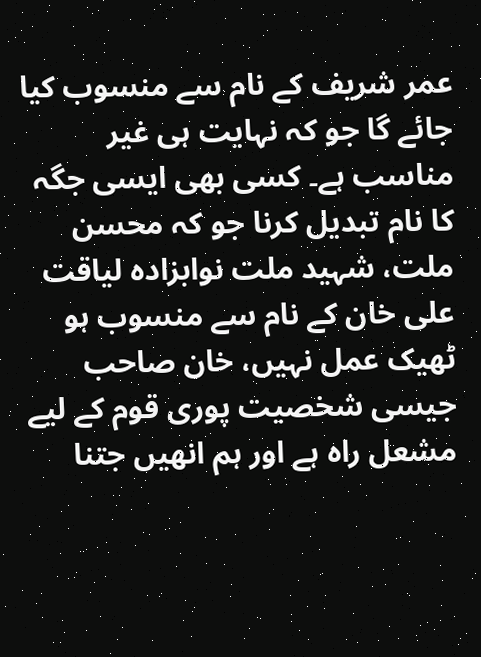عمر شریف کے نام سے منسوب کیا جائے گا جو کہ نہایت ہی غیر مناسب ہے۔ کسی بھی ایسی جگہ کا نام تبدیل کرنا جو کہ محسن ملت، شہید ملت نوابزادہ لیاقت علی خان کے نام سے منسوب ہو ٹھیک عمل نہیں، خان صاحب جیسی شخصیت پوری قوم کے لیے مشعل راہ ہے اور ہم انھیں جتنا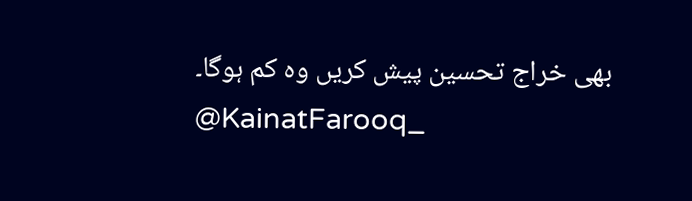بھی خراج تحسین پیش کریں وہ کم ہوگا۔
@KainatFarooq_